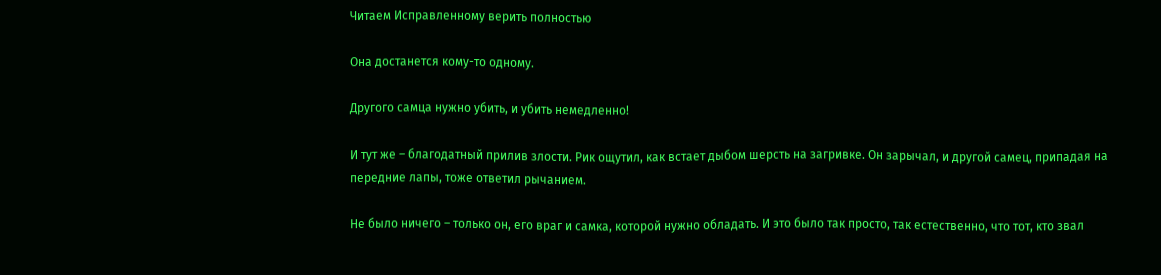Читаем Исправленному верить полностью

Она достанется кому-то одному.

Другого самца нужно убить, и убить немедленно!

И тут же – благодатный прилив злости. Рик ощутил, как встает дыбом шерсть на загривке. Он зарычал, и другой самец, припадая на передние лапы, тоже ответил рычанием.

Не было ничего – только он, его враг и самка, которой нужно обладать. И это было так просто, так естественно, что тот, кто звал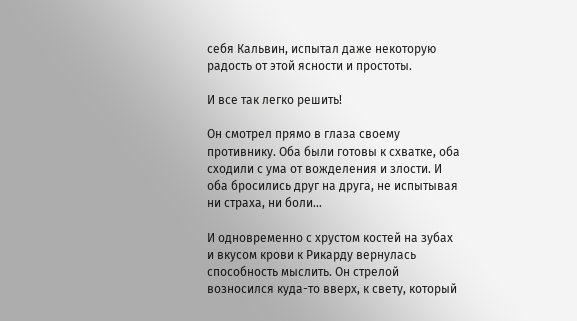себя Кальвин, испытал даже некоторую радость от этой ясности и простоты.

И все так легко решить!

Он смотрел прямо в глаза своему противнику. Оба были готовы к схватке, оба сходили с ума от вожделения и злости. И оба бросились друг на друга, не испытывая ни страха, ни боли…

И одновременно с хрустом костей на зубах и вкусом крови к Рикарду вернулась способность мыслить. Он стрелой возносился куда-то вверх, к свету, который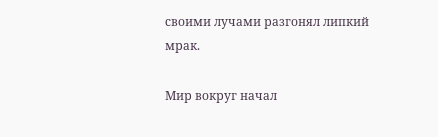своими лучами разгонял липкий мрак.

Мир вокруг начал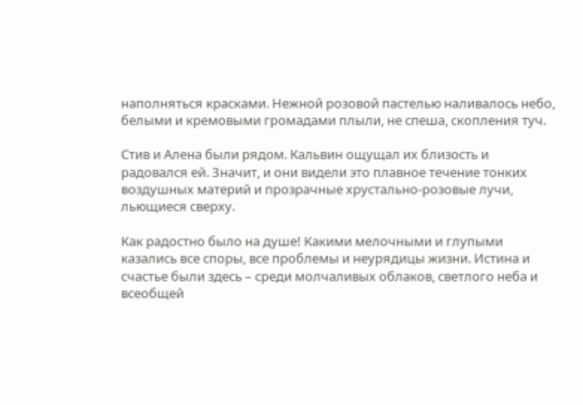наполняться красками. Нежной розовой пастелью наливалось небо, белыми и кремовыми громадами плыли, не спеша, скопления туч.

Стив и Алена были рядом. Кальвин ощущал их близость и радовался ей. Значит, и они видели это плавное течение тонких воздушных материй и прозрачные хрустально-розовые лучи, льющиеся сверху.

Как радостно было на душе! Какими мелочными и глупыми казались все споры, все проблемы и неурядицы жизни. Истина и счастье были здесь – среди молчаливых облаков, светлого неба и всеобщей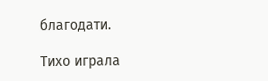благодати.

Тихо играла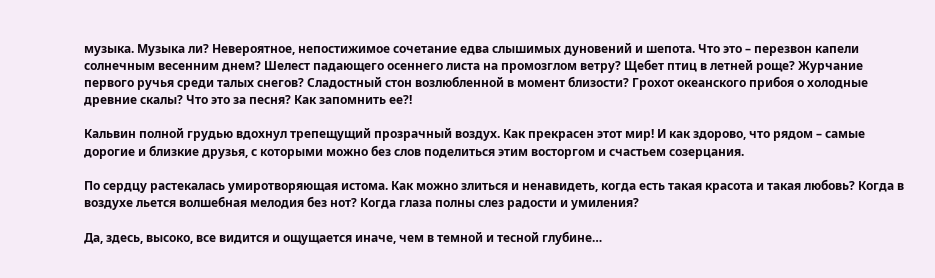музыка. Музыка ли? Невероятное, непостижимое сочетание едва слышимых дуновений и шепота. Что это – перезвон капели солнечным весенним днем? Шелест падающего осеннего листа на промозглом ветру? Щебет птиц в летней роще? Журчание первого ручья среди талых снегов? Сладостный стон возлюбленной в момент близости? Грохот океанского прибоя о холодные древние скалы? Что это за песня? Как запомнить ее?!

Кальвин полной грудью вдохнул трепещущий прозрачный воздух. Как прекрасен этот мир! И как здорово, что рядом – самые дорогие и близкие друзья, с которыми можно без слов поделиться этим восторгом и счастьем созерцания.

По сердцу растекалась умиротворяющая истома. Как можно злиться и ненавидеть, когда есть такая красота и такая любовь? Когда в воздухе льется волшебная мелодия без нот? Когда глаза полны слез радости и умиления?

Да, здесь, высоко, все видится и ощущается иначе, чем в темной и тесной глубине…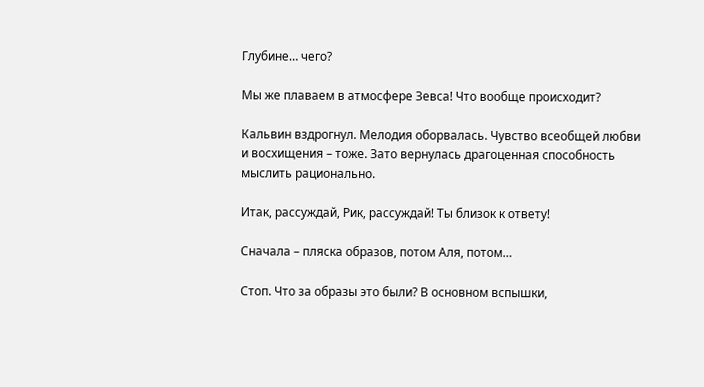Глубине… чего?

Мы же плаваем в атмосфере Зевса! Что вообще происходит?

Кальвин вздрогнул. Мелодия оборвалась. Чувство всеобщей любви и восхищения – тоже. Зато вернулась драгоценная способность мыслить рационально.

Итак, рассуждай, Рик, рассуждай! Ты близок к ответу!

Сначала – пляска образов, потом Аля, потом…

Стоп. Что за образы это были? В основном вспышки,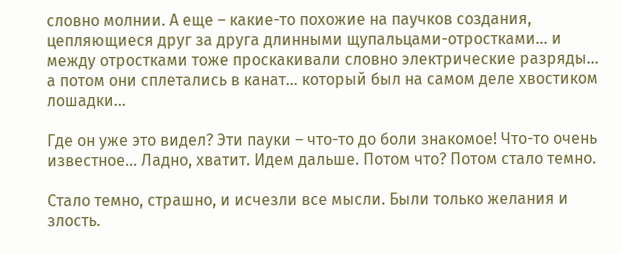словно молнии. А еще – какие-то похожие на паучков создания, цепляющиеся друг за друга длинными щупальцами-отростками… и между отростками тоже проскакивали словно электрические разряды… а потом они сплетались в канат… который был на самом деле хвостиком лошадки…

Где он уже это видел? Эти пауки – что-то до боли знакомое! Что-то очень известное… Ладно, хватит. Идем дальше. Потом что? Потом стало темно.

Стало темно, страшно, и исчезли все мысли. Были только желания и злость.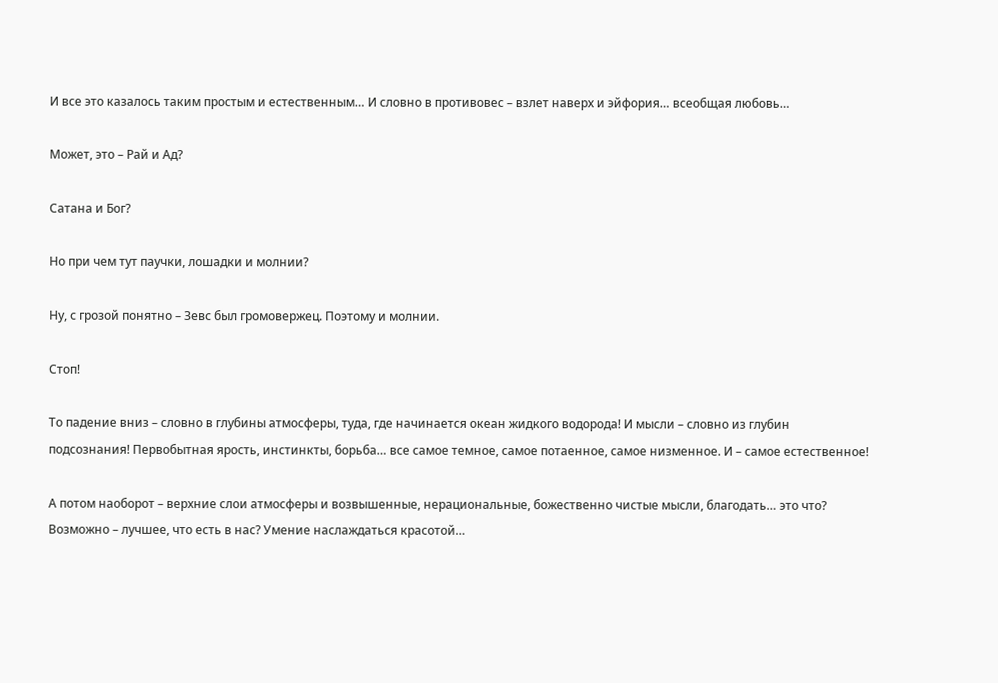И все это казалось таким простым и естественным… И словно в противовес – взлет наверх и эйфория… всеобщая любовь…

Может, это – Рай и Ад?

Сатана и Бог?

Но при чем тут паучки, лошадки и молнии?

Ну, с грозой понятно – Зевс был громовержец. Поэтому и молнии.

Стоп!

То падение вниз – словно в глубины атмосферы, туда, где начинается океан жидкого водорода! И мысли – словно из глубин подсознания! Первобытная ярость, инстинкты, борьба… все самое темное, самое потаенное, самое низменное. И – самое естественное!

А потом наоборот – верхние слои атмосферы и возвышенные, нерациональные, божественно чистые мысли, благодать… это что? Возможно – лучшее, что есть в нас? Умение наслаждаться красотой…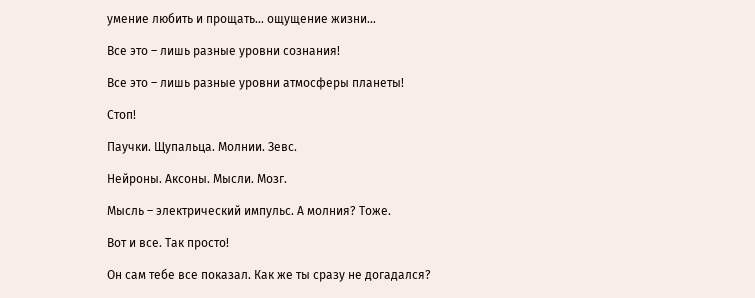умение любить и прощать… ощущение жизни…

Все это – лишь разные уровни сознания!

Все это – лишь разные уровни атмосферы планеты!

Стоп!

Паучки. Щупальца. Молнии. Зевс.

Нейроны. Аксоны. Мысли. Мозг.

Мысль – электрический импульс. А молния? Тоже.

Вот и все. Так просто!

Он сам тебе все показал. Как же ты сразу не догадался?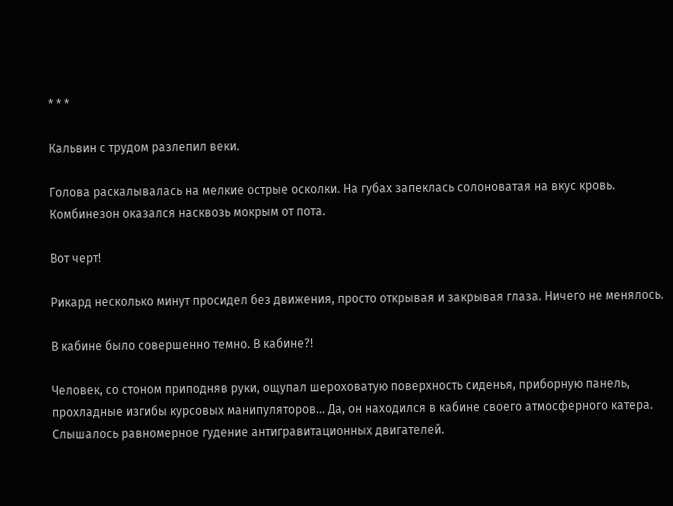* * *

Кальвин с трудом разлепил веки.

Голова раскалывалась на мелкие острые осколки. На губах запеклась солоноватая на вкус кровь. Комбинезон оказался насквозь мокрым от пота.

Вот черт!

Рикард несколько минут просидел без движения, просто открывая и закрывая глаза. Ничего не менялось.

В кабине было совершенно темно. В кабине?!

Человек, со стоном приподняв руки, ощупал шероховатую поверхность сиденья, приборную панель, прохладные изгибы курсовых манипуляторов… Да, он находился в кабине своего атмосферного катера. Слышалось равномерное гудение антигравитационных двигателей.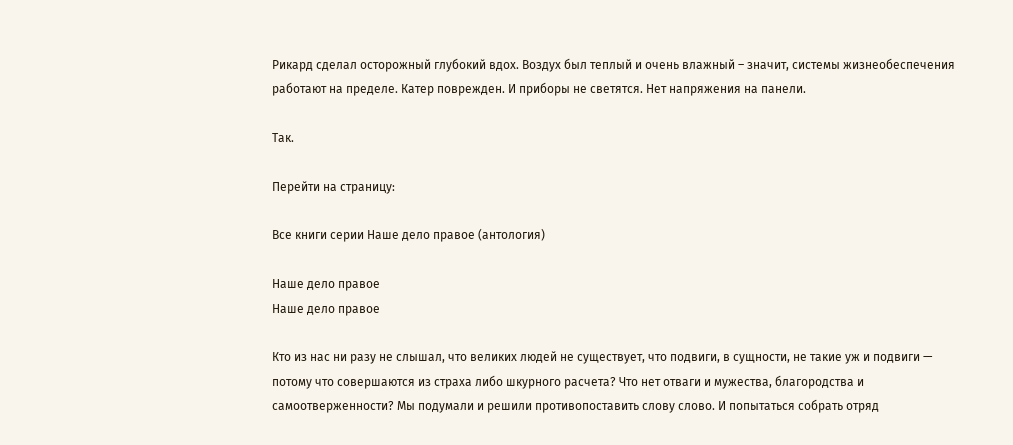Рикард сделал осторожный глубокий вдох. Воздух был теплый и очень влажный – значит, системы жизнеобеспечения работают на пределе. Катер поврежден. И приборы не светятся. Нет напряжения на панели.

Так.

Перейти на страницу:

Все книги серии Наше дело правое (антология)

Наше дело правое
Наше дело правое

Кто из нас ни разу не слышал, что великих людей не существует, что подвиги, в сущности, не такие уж и подвиги — потому что совершаются из страха либо шкурного расчета? Что нет отваги и мужества, благородства и самоотверженности? Мы подумали и решили противопоставить слову слово. И попытаться собрать отряд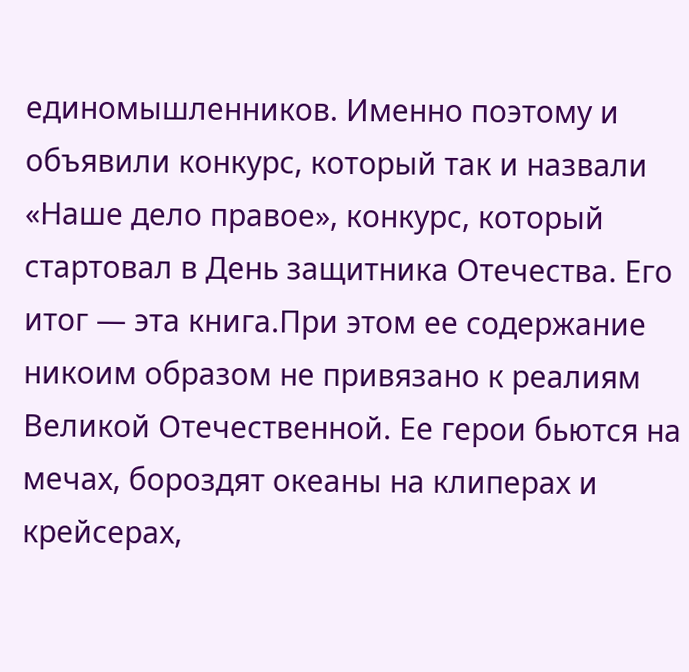единомышленников. Именно поэтому и объявили конкурс, который так и назвали «Наше дело правое», конкурс, который стартовал в День защитника Отечества. Его итог — эта книга.При этом ее содержание никоим образом не привязано к реалиям Великой Отечественной. Ее герои бьются на мечах, бороздят океаны на клиперах и крейсерах,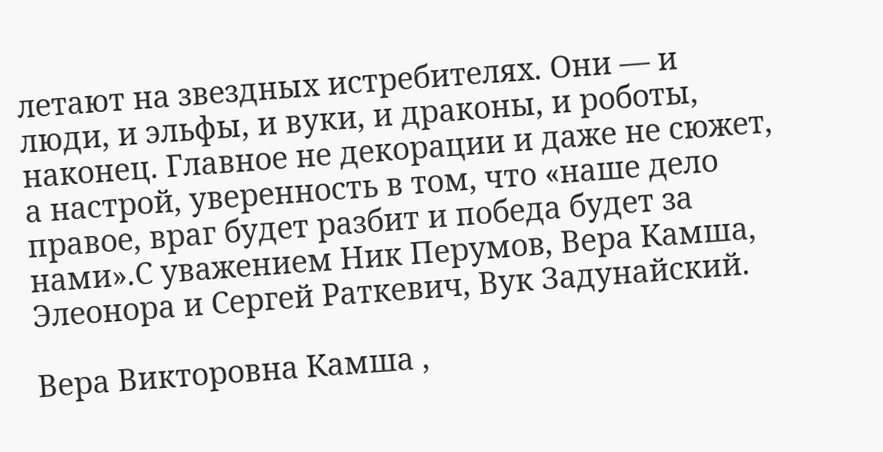летают на звездных истребителях. Они — и люди, и эльфы, и вуки, и драконы, и роботы, наконец. Главное не декорации и даже не сюжет, а настрой, уверенность в том, что «наше дело правое, враг будет разбит и победа будет за нами».С уважением Ник Перумов, Вера Камша, Элеонора и Сергей Раткевич, Вук Задунайский.

Вера Викторовна Камша ,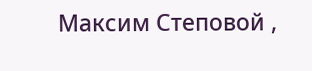Максим Степовой ,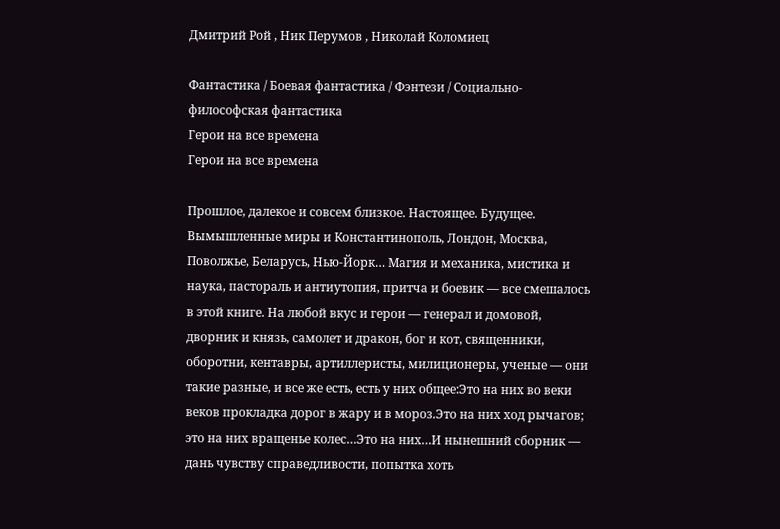Дмитрий Рой , Ник Перумов , Николай Коломиец

Фантастика / Боевая фантастика / Фэнтези / Социально-философская фантастика
Герои на все времена
Герои на все времена

Прошлое, далекое и совсем близкое. Настоящее. Будущее. Вымышленные миры и Константинополь, Лондон, Москва, Поволжье, Беларусь, Нью-Йорк… Магия и механика, мистика и наука, пастораль и антиутопия, притча и боевик — все смешалось в этой книге. На любой вкус и герои — генерал и домовой, дворник и князь, самолет и дракон, бог и кот, священники, оборотни, кентавры, артиллеристы, милиционеры, ученые — они такие разные, и все же есть, есть у них общее:Это на них во веки веков прокладка дорог в жару и в мороз.Это на них ход рычагов; это на них вращенье колес…Это на них…И нынешний сборник — дань чувству справедливости, попытка хоть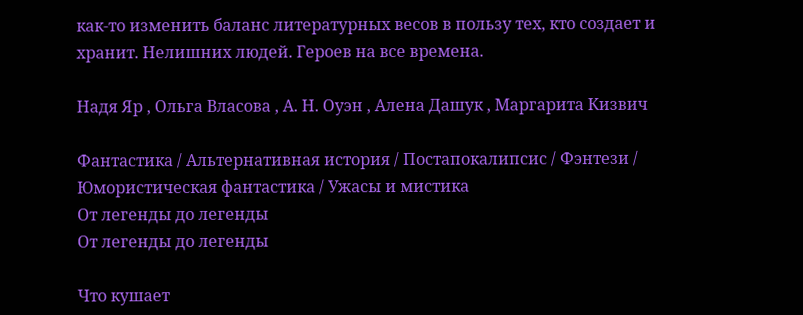как-то изменить баланс литературных весов в пользу тех, кто создает и хранит. Нелишних людей. Героев на все времена.

Надя Яр , Ольга Власова , А. Н. Оуэн , Алена Дашук , Маргарита Кизвич

Фантастика / Альтернативная история / Постапокалипсис / Фэнтези / Юмористическая фантастика / Ужасы и мистика
От легенды до легенды
От легенды до легенды

Что кушает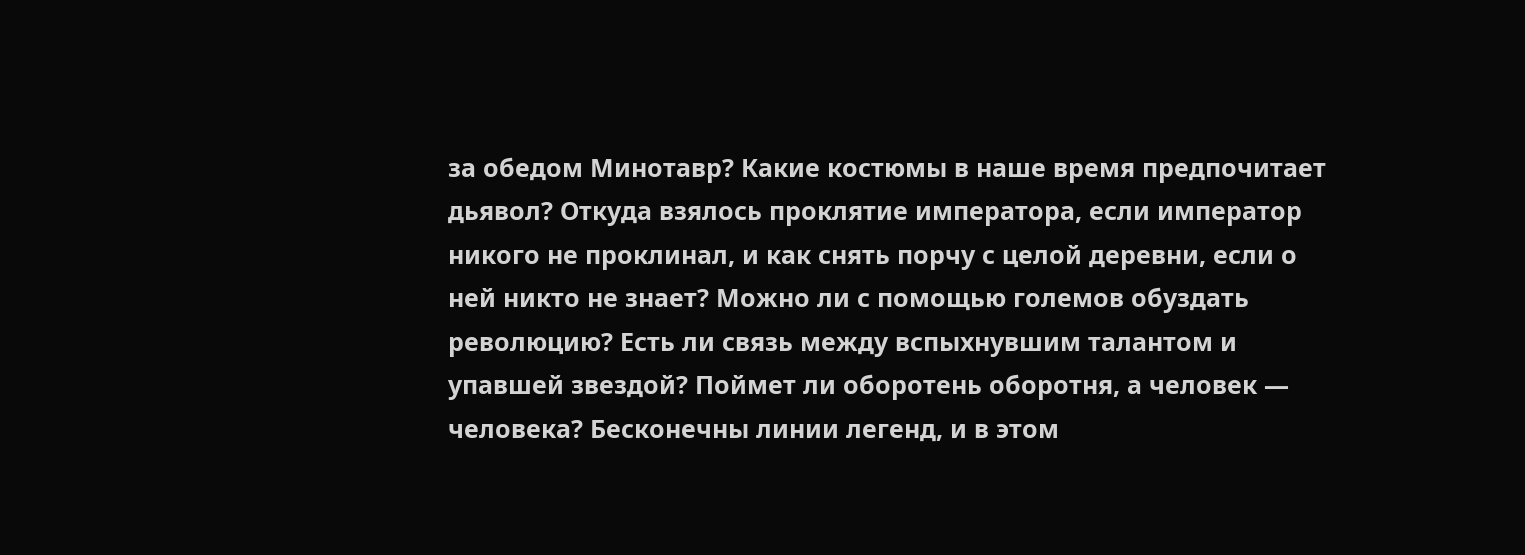за обедом Минотавр? Какие костюмы в наше время предпочитает дьявол? Откуда взялось проклятие императора, если император никого не проклинал, и как снять порчу с целой деревни, если о ней никто не знает? Можно ли с помощью големов обуздать революцию? Есть ли связь между вспыхнувшим талантом и упавшей звездой? Поймет ли оборотень оборотня, а человек — человека? Бесконечны линии легенд, и в этом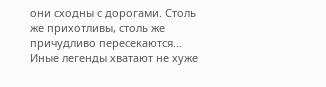они сходны с дорогами. Столь же прихотливы, столь же причудливо пересекаются… Иные легенды хватают не хуже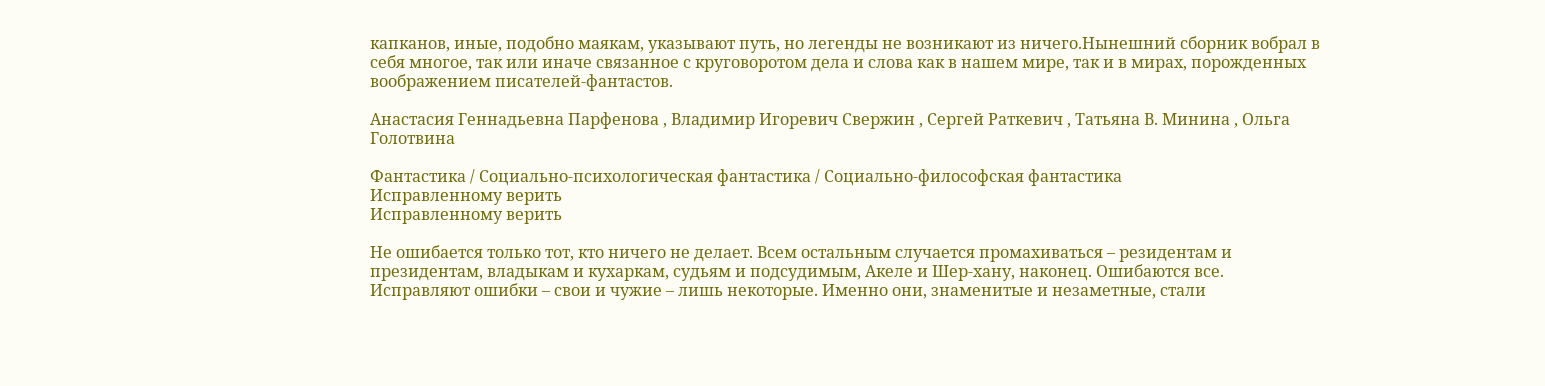капканов, иные, подобно маякам, указывают путь, но легенды не возникают из ничего.Нынешний сборник вобрал в себя многое, так или иначе связанное с круговоротом дела и слова как в нашем мире, так и в мирах, порожденных воображением писателей-фантастов.

Анастасия Геннадьевна Парфенова , Владимир Игоревич Свержин , Сергей Раткевич , Татьяна В. Минина , Ольга Голотвина

Фантастика / Социально-психологическая фантастика / Социально-философская фантастика
Исправленному верить
Исправленному верить

Не ошибается только тот, кто ничего не делает. Всем остальным случается промахиваться – резидентам и президентам, владыкам и кухаркам, судьям и подсудимым, Акеле и Шер-хану, наконец. Ошибаются все. Исправляют ошибки – свои и чужие – лишь некоторые. Именно они, знаменитые и незаметные, стали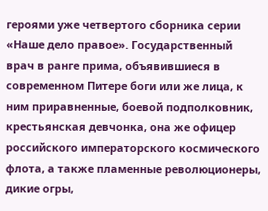героями уже четвертого сборника серии «Наше дело правое». Государственный врач в ранге прима, объявившиеся в современном Питере боги или же лица, к ним приравненные, боевой подполковник, крестьянская девчонка, она же офицер российского императорского космического флота, а также пламенные революционеры, дикие огры,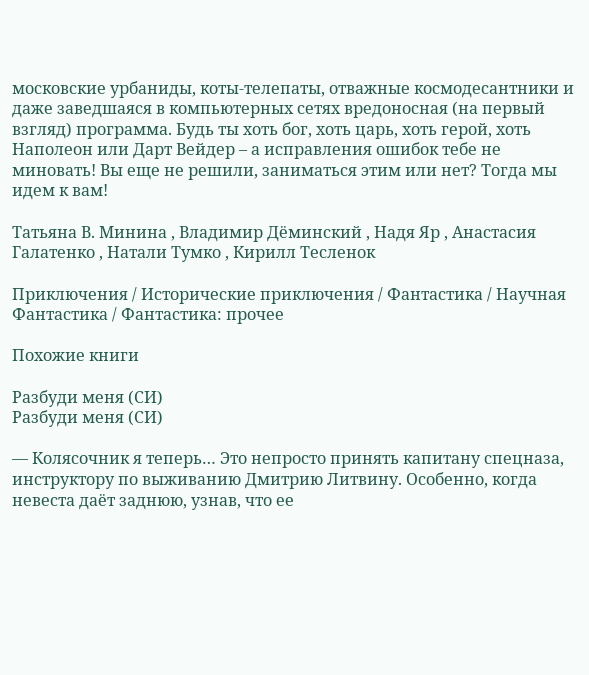московские урбаниды, коты-телепаты, отважные космодесантники и даже заведшаяся в компьютерных сетях вредоносная (на первый взгляд) программа. Будь ты хоть бог, хоть царь, хоть герой, хоть Наполеон или Дарт Вейдер – а исправления ошибок тебе не миновать! Вы еще не решили, заниматься этим или нет? Тогда мы идем к вам!

Татьяна В. Минина , Владимир Дёминский , Надя Яр , Анастасия Галатенко , Натали Тумко , Кирилл Тесленок

Приключения / Исторические приключения / Фантастика / Научная Фантастика / Фантастика: прочее

Похожие книги

Разбуди меня (СИ)
Разбуди меня (СИ)

— Колясочник я теперь… Это непросто принять капитану спецназа, инструктору по выживанию Дмитрию Литвину. Особенно, когда невеста даёт заднюю, узнав, что ее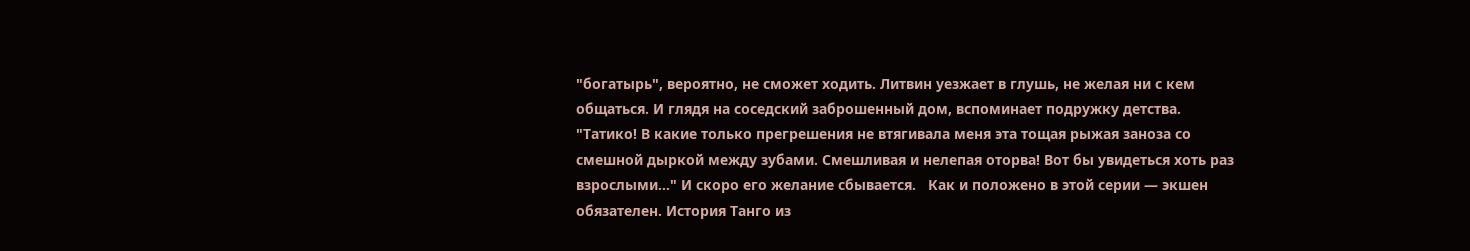"богатырь", вероятно, не сможет ходить. Литвин уезжает в глушь, не желая ни с кем общаться. И глядя на соседский заброшенный дом, вспоминает подружку детства. "Татико! В какие только прегрешения не втягивала меня эта тощая рыжая заноза со смешной дыркой между зубами. Смешливая и нелепая оторва! Вот бы увидеться хоть раз взрослыми…" И скоро его желание сбывается.   Как и положено в этой серии — экшен обязателен. История Танго из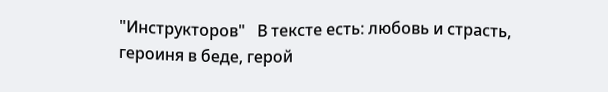"Инструкторов"   В тексте есть: любовь и страсть, героиня в беде, герой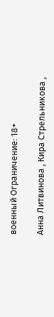военный Ограничение: 18+

Анна Литвинова , Кира Стрельникова ,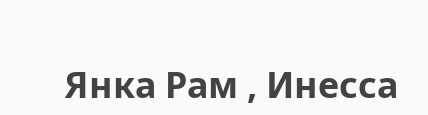Янка Рам , Инесса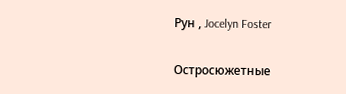Рун , Jocelyn Foster

Остросюжетные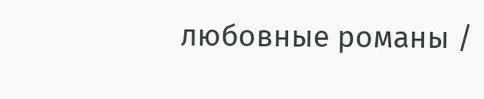любовные романы /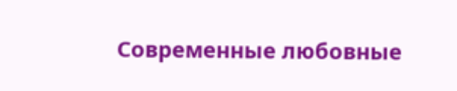Современные любовные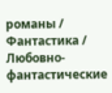романы / Фантастика / Любовно-фантастические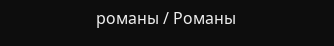романы / Романы